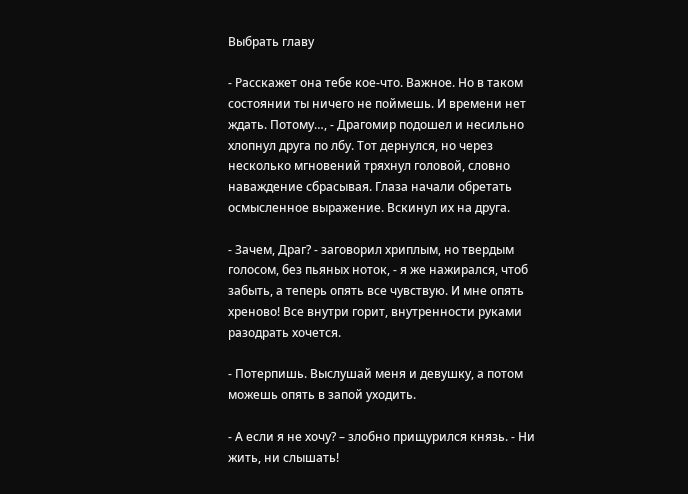Выбрать главу

- Расскажет она тебе кое-что. Важное. Но в таком состоянии ты ничего не поймешь. И времени нет ждать. Потому…, - Драгомир подошел и несильно хлопнул друга по лбу. Тот дернулся, но через несколько мгновений тряхнул головой, словно наваждение сбрасывая. Глаза начали обретать осмысленное выражение. Вскинул их на друга.

- Зачем, Драг? - заговорил хриплым, но твердым голосом, без пьяных ноток, - я же нажирался, чтоб забыть, а теперь опять все чувствую. И мне опять хреново! Все внутри горит, внутренности руками разодрать хочется.

- Потерпишь. Выслушай меня и девушку, а потом можешь опять в запой уходить.

- А если я не хочу? – злобно прищурился князь. - Ни жить, ни слышать!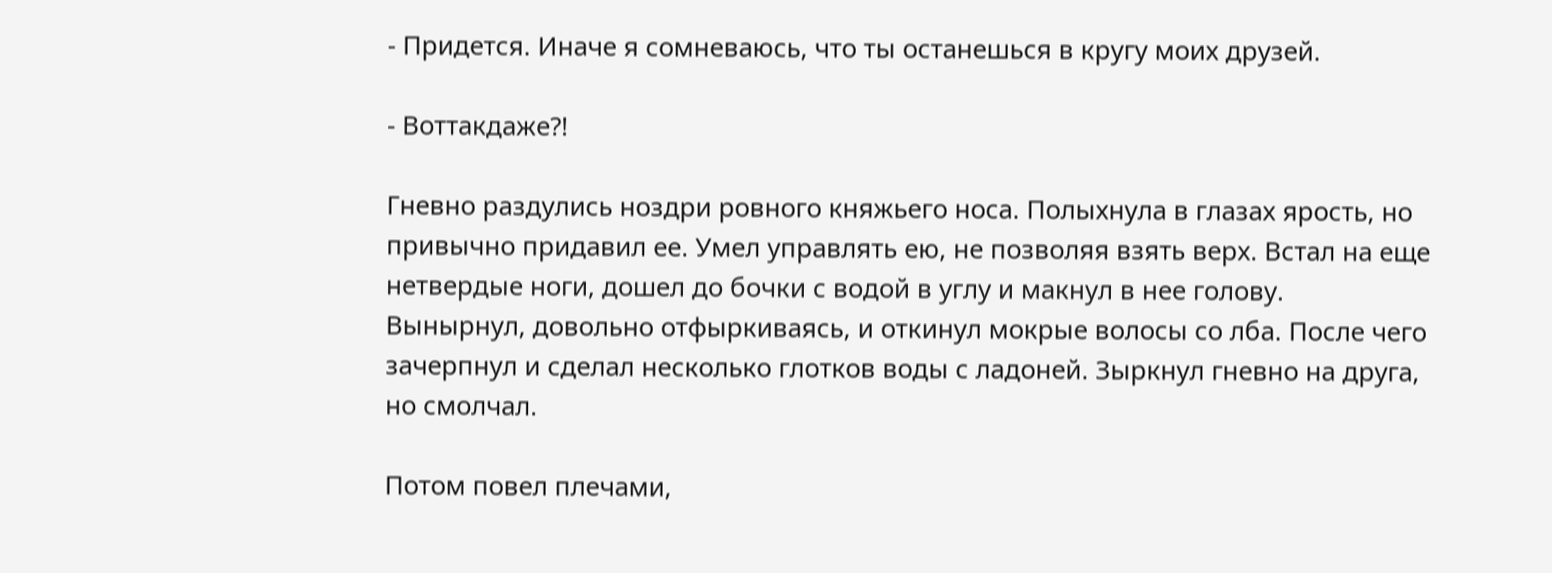- Придется. Иначе я сомневаюсь, что ты останешься в кругу моих друзей.

- Воттакдаже?!

Гневно раздулись ноздри ровного княжьего носа. Полыхнула в глазах ярость, но привычно придавил ее. Умел управлять ею, не позволяя взять верх. Встал на еще нетвердые ноги, дошел до бочки с водой в углу и макнул в нее голову. Вынырнул, довольно отфыркиваясь, и откинул мокрые волосы со лба. После чего зачерпнул и сделал несколько глотков воды с ладоней. Зыркнул гневно на друга, но смолчал.

Потом повел плечами,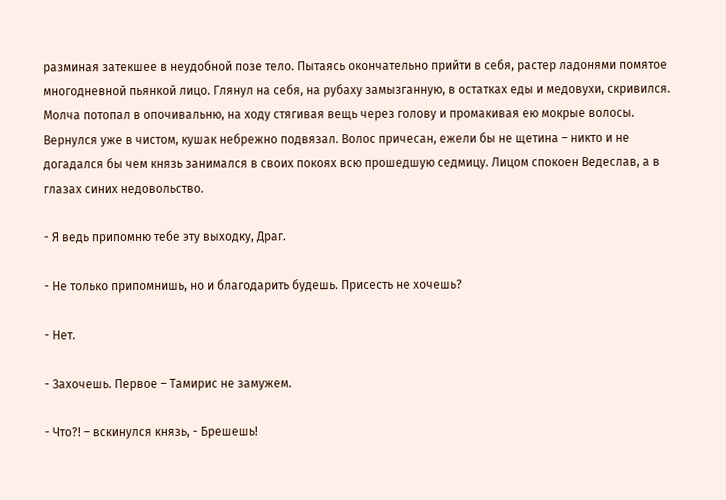разминая затекшее в неудобной позе тело. Пытаясь окончательно прийти в себя, растер ладонями помятое многодневной пьянкой лицо. Глянул на себя, на рубаху замызганную, в остатках еды и медовухи, скривился. Молча потопал в опочивальню, на ходу стягивая вещь через голову и промакивая ею мокрые волосы. Вернулся уже в чистом, кушак небрежно подвязал. Волос причесан, ежели бы не щетина – никто и не догадался бы чем князь занимался в своих покоях всю прошедшую седмицу. Лицом спокоен Ведеслав, а в глазах синих недовольство.

- Я ведь припомню тебе эту выходку, Драг.

- Не только припомнишь, но и благодарить будешь. Присесть не хочешь?

- Нет.

- Захочешь. Первое – Тамирис не замужем.

- Что?! – вскинулся князь, - Брешешь!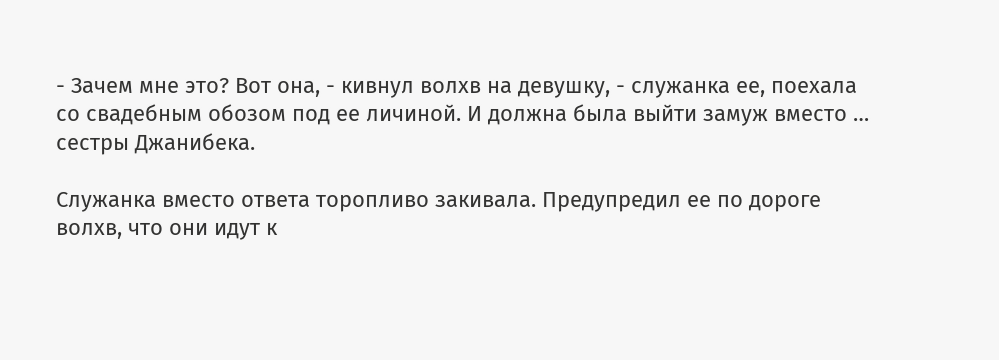- Зачем мне это? Вот она, - кивнул волхв на девушку, - служанка ее, поехала со свадебным обозом под ее личиной. И должна была выйти замуж вместо … сестры Джанибека.

Служанка вместо ответа торопливо закивала. Предупредил ее по дороге волхв, что они идут к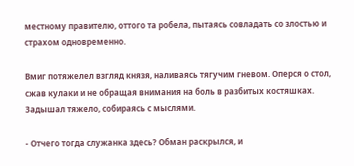местному правителю, оттого та робела, пытаясь совладать со злостью и страхом одновременно.

Вмиг потяжелел взгляд князя, наливаясь тягучим гневом. Оперся о стол, сжав кулаки и не обращая внимания на боль в разбитых костяшках. Задышал тяжело, собираясь с мыслями.

- Отчего тогда служанка здесь? Обман раскрылся, и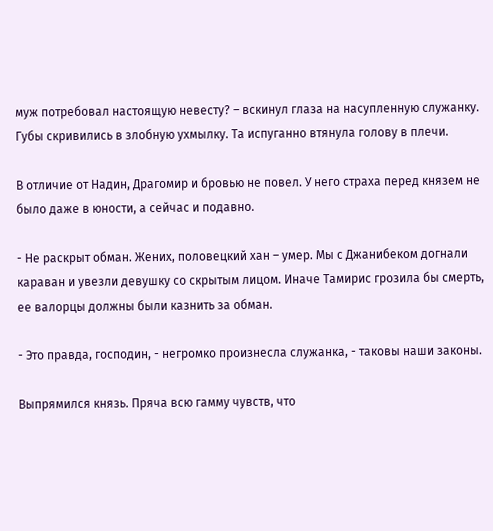муж потребовал настоящую невесту? – вскинул глаза на насупленную служанку. Губы скривились в злобную ухмылку. Та испуганно втянула голову в плечи.

В отличие от Надин, Драгомир и бровью не повел. У него страха перед князем не было даже в юности, а сейчас и подавно.

- Не раскрыт обман. Жених, половецкий хан – умер. Мы с Джанибеком догнали караван и увезли девушку со скрытым лицом. Иначе Тамирис грозила бы смерть, ее валорцы должны были казнить за обман.

- Это правда, господин, - негромко произнесла служанка, - таковы наши законы.

Выпрямился князь. Пряча всю гамму чувств, что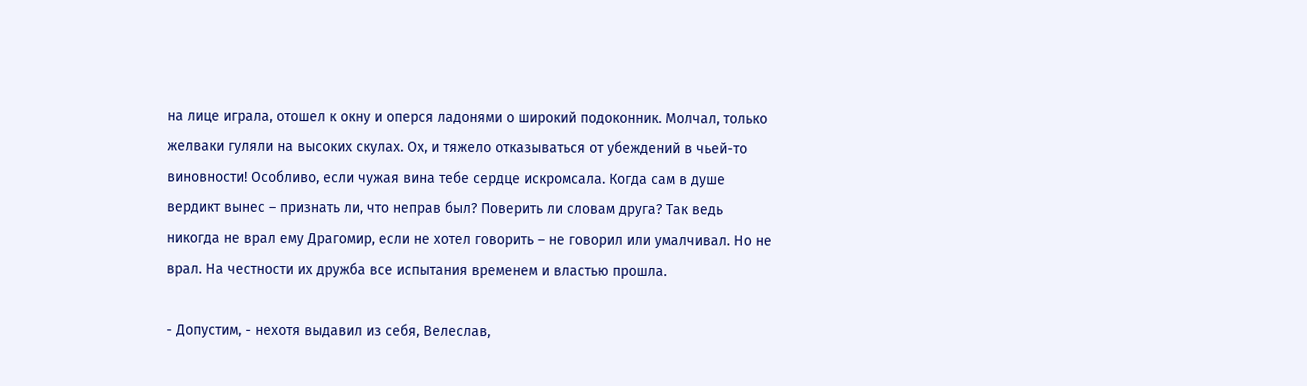на лице играла, отошел к окну и оперся ладонями о широкий подоконник. Молчал, только желваки гуляли на высоких скулах. Ох, и тяжело отказываться от убеждений в чьей-то виновности! Особливо, если чужая вина тебе сердце искромсала. Когда сам в душе вердикт вынес – признать ли, что неправ был? Поверить ли словам друга? Так ведь никогда не врал ему Драгомир, если не хотел говорить – не говорил или умалчивал. Но не врал. На честности их дружба все испытания временем и властью прошла.

- Допустим, - нехотя выдавил из себя, Велеслав,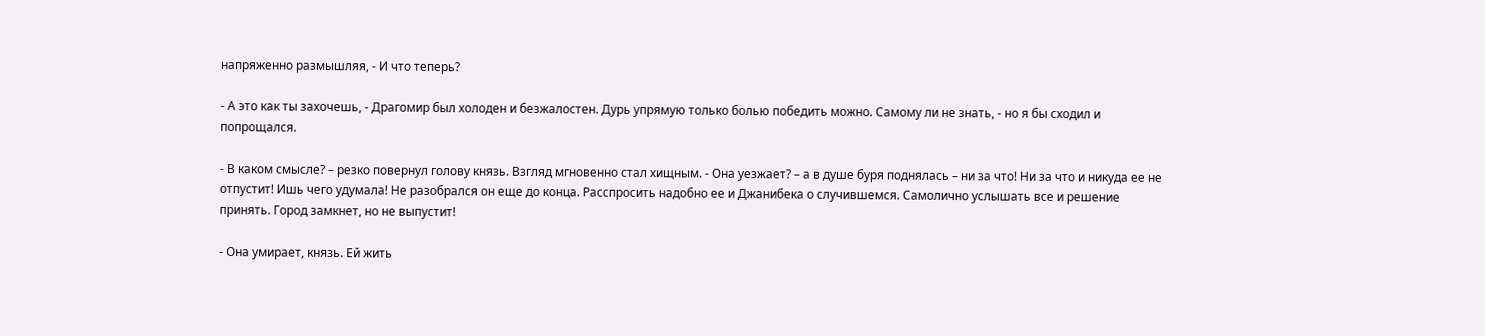напряженно размышляя, - И что теперь?

- А это как ты захочешь, - Драгомир был холоден и безжалостен. Дурь упрямую только болью победить можно. Самому ли не знать, - но я бы сходил и попрощался.

- В каком смысле? – резко повернул голову князь. Взгляд мгновенно стал хищным. - Она уезжает? – а в душе буря поднялась – ни за что! Ни за что и никуда ее не отпустит! Ишь чего удумала! Не разобрался он еще до конца. Расспросить надобно ее и Джанибека о случившемся. Самолично услышать все и решение принять. Город замкнет, но не выпустит!

- Она умирает, князь. Ей жить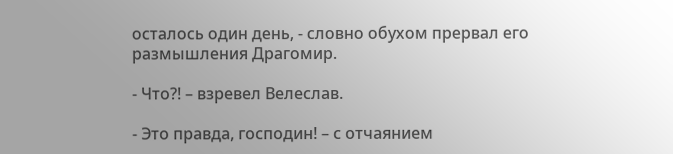осталось один день, - словно обухом прервал его размышления Драгомир.

- Что?! – взревел Велеслав.

- Это правда, господин! – с отчаянием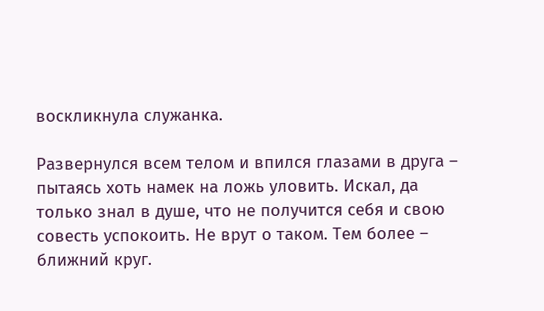воскликнула служанка.

Развернулся всем телом и впился глазами в друга – пытаясь хоть намек на ложь уловить. Искал, да только знал в душе, что не получится себя и свою совесть успокоить. Не врут о таком. Тем более – ближний круг.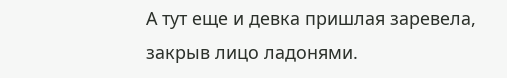А тут еще и девка пришлая заревела, закрыв лицо ладонями.